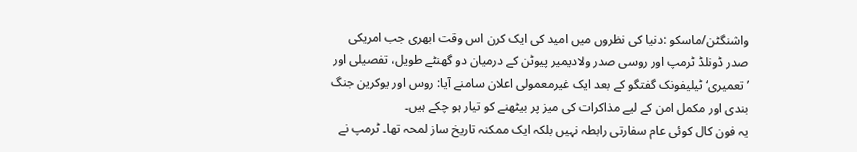واشنگٹن/ماسکو :دنیا کی نظروں میں امید کی ایک کرن اس وقت ابھری جب امریکی صدر ڈونلڈ ٹرمپ اور روسی صدر ولادیمیر پیوٹن کے درمیان دو گھنٹے طویل، تفصیلی اور ’تعمیری‘ ٹیلیفونک گفتگو کے بعد ایک غیرمعمولی اعلان سامنے آیا: روس اور یوکرین جنگ بندی اور مکمل امن کے لیے مذاکرات کی میز پر بیٹھنے کو تیار ہو چکے ہیں۔
یہ فون کال کوئی عام سفارتی رابطہ نہیں بلکہ ایک ممکنہ تاریخ ساز لمحہ تھا۔ ٹرمپ نے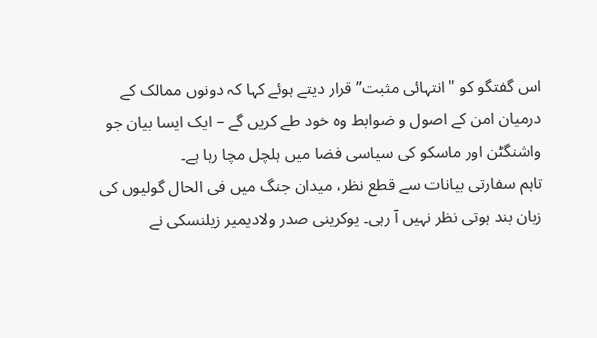اس گفتگو کو "انتہائی مثبت” قرار دیتے ہوئے کہا کہ دونوں ممالک کے درمیان امن کے اصول و ضوابط وہ خود طے کریں گے – ایک ایسا بیان جو واشنگٹن اور ماسکو کی سیاسی فضا میں ہلچل مچا رہا ہے۔
تاہم سفارتی بیانات سے قطع نظر، میدان جنگ میں فی الحال گولیوں کی زبان بند ہوتی نظر نہیں آ رہی۔ یوکرینی صدر ولادیمیر زیلنسکی نے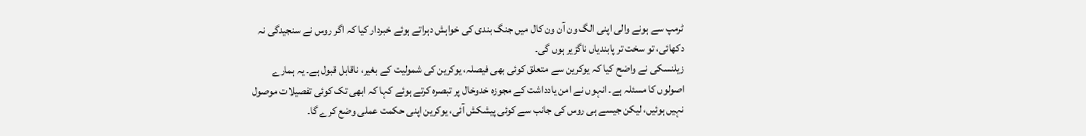ٹرمپ سے ہونے والی اپنی الگ ون آن ون کال میں جنگ بندی کی خواہش دہراتے ہوئے خبردار کیا کہ اگر روس نے سنجیدگی نہ دکھائی، تو سخت تر پابندیاں ناگزیر ہوں گی۔
زیلنسکی نے واضح کیا کہ یوکرین سے متعلق کوئی بھی فیصلہ، یوکرین کی شمولیت کے بغیر، ناقابل قبول ہے۔ یہ ہمارے اصولوں کا مسئلہ ہے۔ انہوں نے امن یادداشت کے مجوزہ خدوخال پر تبصرہ کرتے ہوئے کہا کہ ابھی تک کوئی تفصیلات موصول نہیں ہوئیں، لیکن جیسے ہی روس کی جانب سے کوئی پیشکش آئی، یوکرین اپنی حکمت عملی وضع کرے گا۔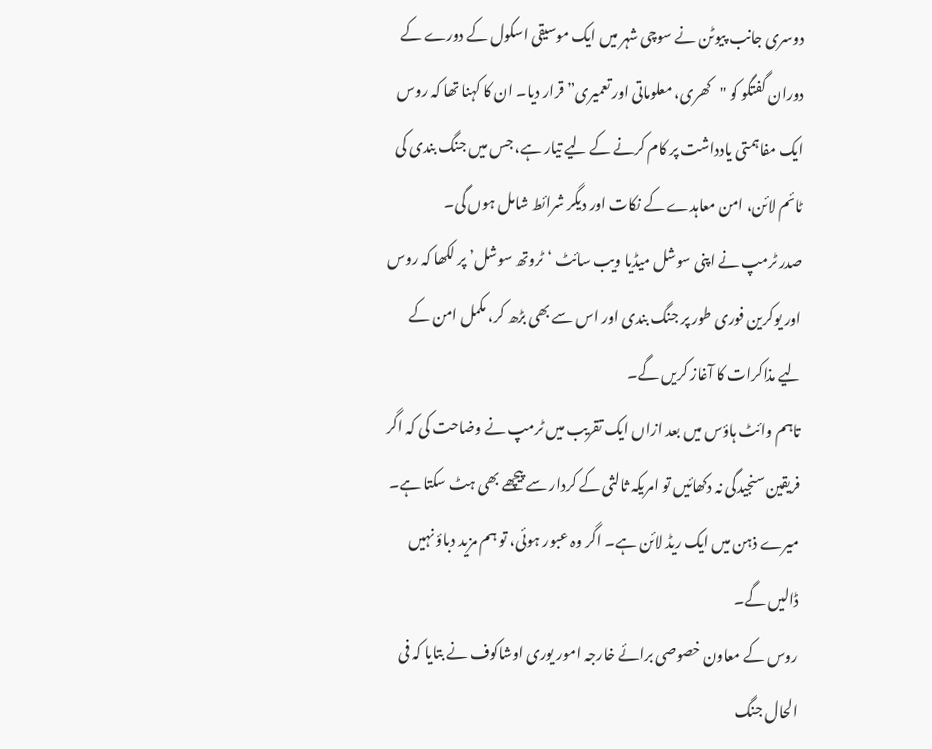دوسری جانب پیوٹن نے سوچی شہر میں ایک موسیقی اسکول کے دورے کے دوران گفتگو کو "کھری، معلوماتی اور تعمیری” قرار دیا۔ ان کا کہنا تھا کہ روس ایک مفاہمتی یادداشت پر کام کرنے کے لیے تیار ہے، جس میں جنگ بندی کی ٹائم لائن، امن معاہدے کے نکات اور دیگر شرائط شامل ہوں گی۔
صدر ٹرمپ نے اپنی سوشل میڈیا ویب سائٹ ‘ٹروتھ سوشل’ پر لکھا کہ روس اور یوکرین فوری طور پر جنگ بندی اور اس سے بھی بڑھ کر، مکمل امن کے لیے مذاکرات کا آغاز کریں گے۔
تاہم وائٹ ہاؤس میں بعد ازاں ایک تقریب میں ٹرمپ نے وضاحت کی کہ اگر فریقین سنجیدگی نہ دکھائیں تو امریکہ ثالثی کے کردار سے پیچھے بھی ہٹ سکتا ہے۔ میرے ذہن میں ایک ریڈ لائن ہے۔ اگر وہ عبور ہوئی، تو ہم مزید دباؤ نہیں ڈالیں گے۔
روس کے معاون خصوصی برائے خارجہ امور یوری اوشاکوف نے بتایا کہ فی الحال جنگ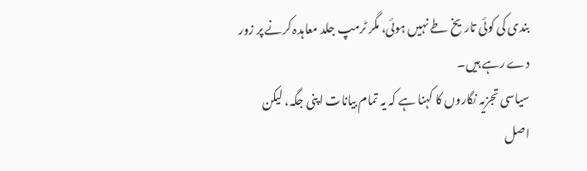بندی کی کوئی تاریخ طے نہیں ہوئی، مگر ٹرمپ جلد معاہدہ کرنے پر زور دے رہے ہیں۔
سیاسی تجزیہ نگاروں کا کہنا ہے کہ یہ تمام بیانات اپنی جگہ، لیکن اصل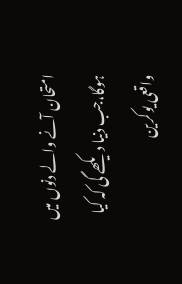امتحان آنے والے دنوں میں ہوگا،جب دنیا دیکھے گی کہ کیا واقعی یوکرین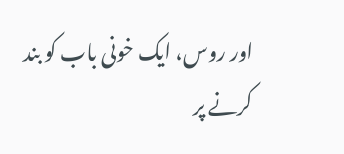اور روس، ایک خونی باب کو بند کرنے پر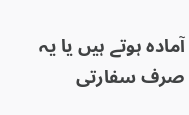آمادہ ہوتے ہیں یا یہ صرف سفارتی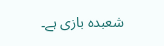شعبدہ بازی ہے۔